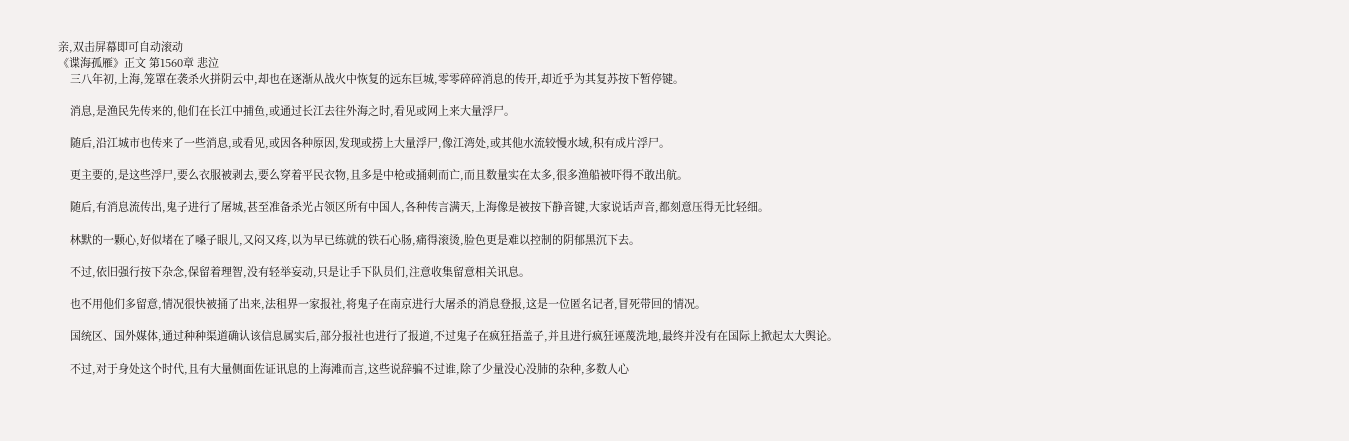亲,双击屏幕即可自动滚动
《谍海孤雁》正文 第1560章 悲泣
    三八年初,上海,笼罩在袭杀火拼阴云中,却也在逐渐从战火中恢复的远东巨城,零零碎碎消息的传开,却近乎为其复苏按下暂停键。

    消息,是渔民先传来的,他们在长江中捕鱼,或通过长江去往外海之时,看见或网上来大量浮尸。

    随后,沿江城市也传来了一些消息,或看见,或因各种原因,发现或捞上大量浮尸,像江湾处,或其他水流较慢水域,积有成片浮尸。

    更主要的,是这些浮尸,要么衣服被剥去,要么穿着平民衣物,且多是中枪或捅刺而亡,而且数量实在太多,很多渔船被吓得不敢出航。

    随后,有消息流传出,鬼子进行了屠城,甚至准备杀光占领区所有中国人,各种传言满天,上海像是被按下静音键,大家说话声音,都刻意压得无比轻细。

    林默的一颗心,好似堵在了嗓子眼儿,又闷又疼,以为早已练就的铁石心肠,痛得滚烫,脸色更是难以控制的阴郁黑沉下去。

    不过,依旧强行按下杂念,保留着理智,没有轻举妄动,只是让手下队员们,注意收集留意相关讯息。

    也不用他们多留意,情况很快被捅了出来,法租界一家报社,将鬼子在南京进行大屠杀的消息登报,这是一位匿名记者,冒死带回的情况。

    国统区、国外媒体,通过种种渠道确认该信息属实后,部分报社也进行了报道,不过鬼子在疯狂捂盖子,并且进行疯狂诬蔑洗地,最终并没有在国际上掀起太大舆论。

    不过,对于身处这个时代,且有大量侧面佐证讯息的上海滩而言,这些说辞骗不过谁,除了少量没心没肺的杂种,多数人心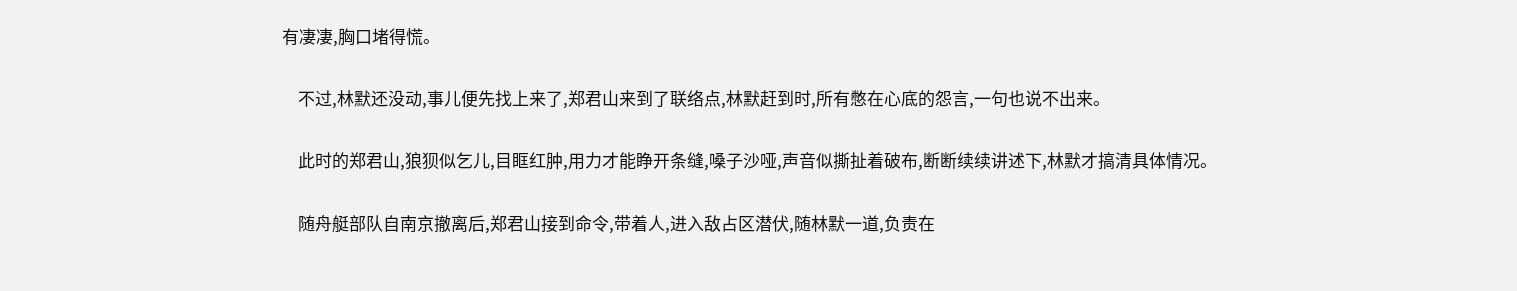有凄凄,胸口堵得慌。

    不过,林默还没动,事儿便先找上来了,郑君山来到了联络点,林默赶到时,所有憋在心底的怨言,一句也说不出来。

    此时的郑君山,狼狈似乞儿,目眶红肿,用力才能睁开条缝,嗓子沙哑,声音似撕扯着破布,断断续续讲述下,林默才搞清具体情况。

    随舟艇部队自南京撤离后,郑君山接到命令,带着人,进入敌占区潜伏,随林默一道,负责在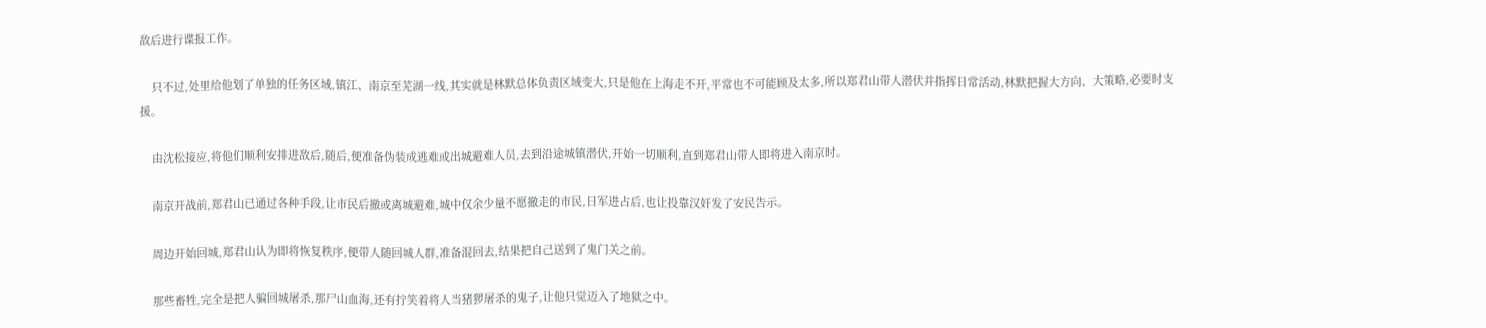敌后进行谍报工作。

    只不过,处里给他划了单独的任务区域,镇江、南京至芜湖一线,其实就是林默总体负责区域变大,只是他在上海走不开,平常也不可能顾及太多,所以郑君山带人潜伏并指挥日常活动,林默把握大方向、大策略,必要时支援。

    由沈松接应,将他们顺利安排进敌后,随后,便准备伪装成逃难或出城避难人员,去到沿途城镇潜伏,开始一切顺利,直到郑君山带人即将进入南京时。

    南京开战前,郑君山已通过各种手段,让市民后撤或离城避难,城中仅余少量不愿撤走的市民,日军进占后,也让投靠汉奸发了安民告示。

    周边开始回城,郑君山认为即将恢复秩序,便带人随回城人群,准备混回去,结果把自己送到了鬼门关之前。

    那些畜牲,完全是把人骗回城屠杀,那尸山血海,还有拧笑着将人当猪猡屠杀的鬼子,让他只觉迈入了地狱之中。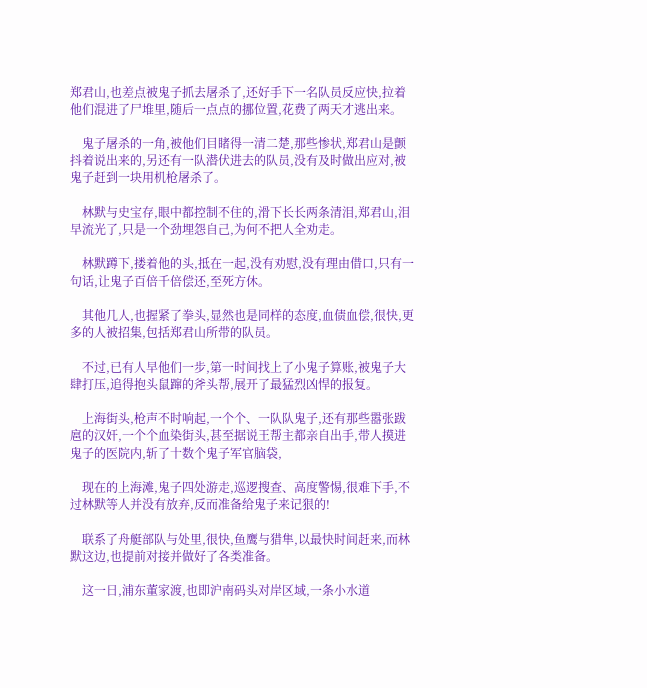郑君山,也差点被鬼子抓去屠杀了,还好手下一名队员反应快,拉着他们混进了尸堆里,随后一点点的挪位置,花费了两天才逃出来。

    鬼子屠杀的一角,被他们目睹得一清二楚,那些惨状,郑君山是颤抖着说出来的,另还有一队潜伏进去的队员,没有及时做出应对,被鬼子赶到一块用机枪屠杀了。

    林默与史宝存,眼中都控制不住的,滑下长长两条清泪,郑君山,泪早流光了,只是一个劲埋怨自己,为何不把人全劝走。

    林默蹲下,搂着他的头,抵在一起,没有劝慰,没有理由借口,只有一句话,让鬼子百倍千倍偿还,至死方休。

    其他几人,也握紧了拳头,显然也是同样的态度,血债血偿,很快,更多的人被招集,包括郑君山所带的队员。

    不过,已有人早他们一步,第一时间找上了小鬼子算账,被鬼子大肆打压,追得抱头鼠蹿的斧头帮,展开了最猛烈凶悍的报复。

    上海街头,枪声不时响起,一个个、一队队鬼子,还有那些嚣张跋扈的汉奸,一个个血染街头,甚至据说王帮主都亲自出手,带人摸进鬼子的医院内,斩了十数个鬼子军官脑袋,

    现在的上海滩,鬼子四处游走,巡逻搜查、高度警惕,很难下手,不过林默等人并没有放弃,反而准备给鬼子来记狠的!

    联系了舟艇部队与处里,很快,鱼鹰与猎隼,以最快时间赶来,而林默这边,也提前对接并做好了各类准备。

    这一日,浦东董家渡,也即沪南码头对岸区域,一条小水道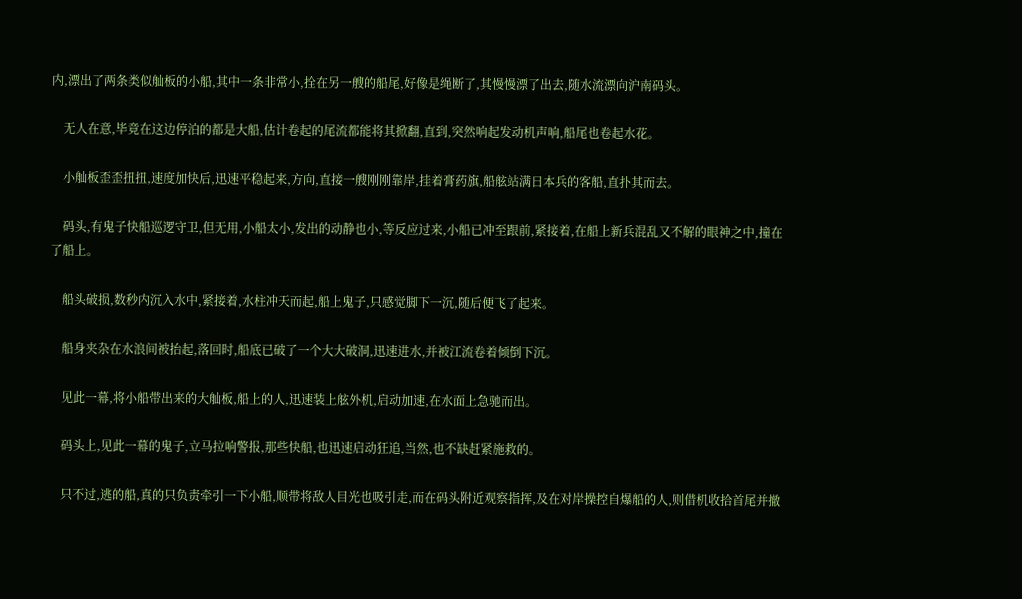内,漂出了两条类似舢板的小船,其中一条非常小,拴在另一艘的船尾,好像是绳断了,其慢慢漂了出去,随水流漂向沪南码头。

    无人在意,毕竟在这边停泊的都是大船,估计卷起的尾流都能将其掀翻,直到,突然响起发动机声响,船尾也卷起水花。

    小舢板歪歪扭扭,速度加快后,迅速平稳起来,方向,直接一艘刚刚靠岸,挂着膏药旗,船舷站满日本兵的客船,直扑其而去。

    码头,有鬼子快船巡逻守卫,但无用,小船太小,发出的动静也小,等反应过来,小船已冲至跟前,紧接着,在船上新兵混乱又不解的眼神之中,撞在了船上。

    船头破损,数秒内沉入水中,紧接着,水柱冲天而起,船上鬼子,只感觉脚下一沉,随后便飞了起来。

    船身夹杂在水浪间被抬起,落回时,船底已破了一个大大破洞,迅速进水,并被江流卷着倾倒下沉。

    见此一幕,将小船带出来的大舢板,船上的人,迅速装上舷外机,启动加速,在水面上急驰而出。

    码头上,见此一幕的鬼子,立马拉响警报,那些快船,也迅速启动狂追,当然,也不缺赶紧施救的。

    只不过,逃的船,真的只负责牵引一下小船,顺带将敌人目光也吸引走,而在码头附近观察指挥,及在对岸操控自爆船的人,则借机收拾首尾并撤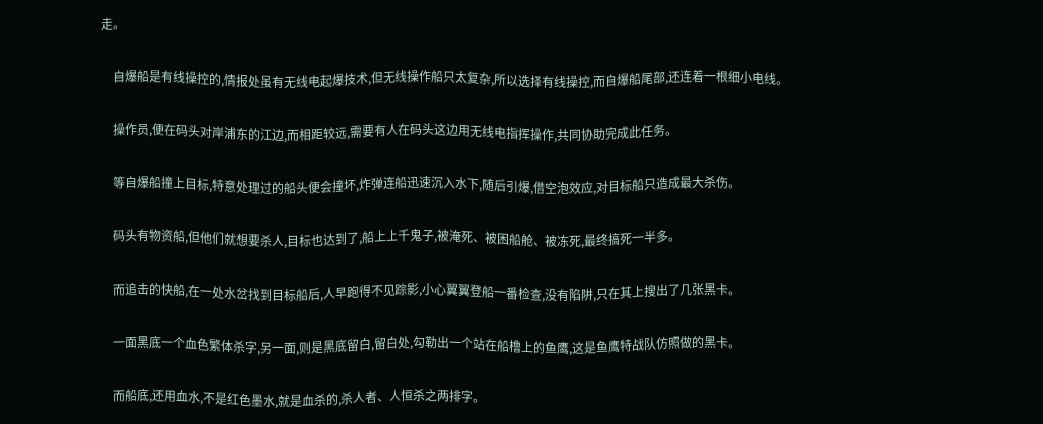走。

    自爆船是有线操控的,情报处虽有无线电起爆技术,但无线操作船只太复杂,所以选择有线操控,而自爆船尾部,还连着一根细小电线。

    操作员,便在码头对岸浦东的江边,而相距较远,需要有人在码头这边用无线电指挥操作,共同协助完成此任务。

    等自爆船撞上目标,特意处理过的船头便会撞坏,炸弹连船迅速沉入水下,随后引爆,借空泡效应,对目标船只造成最大杀伤。

    码头有物资船,但他们就想要杀人,目标也达到了,船上上千鬼子,被淹死、被困船舱、被冻死,最终搞死一半多。

    而追击的快船,在一处水岔找到目标船后,人早跑得不见踪影,小心翼翼登船一番检查,没有陷阱,只在其上搜出了几张黑卡。

    一面黑底一个血色繁体杀字,另一面,则是黑底留白,留白处,勾勒出一个站在船橹上的鱼鹰,这是鱼鹰特战队仿照做的黑卡。

    而船底,还用血水,不是红色墨水,就是血杀的,杀人者、人恒杀之两排字。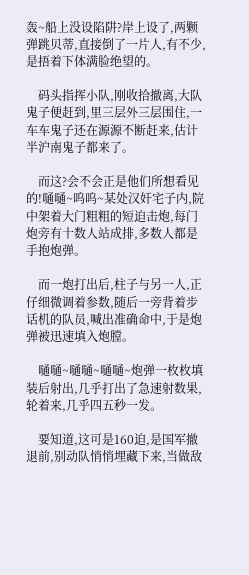轰~船上没设陷阱?岸上设了,两颗弹跳贝蒂,直接倒了一片人,有不少,是捂着下体满脸绝望的。

    码头指挥小队,刚收拾撤离,大队鬼子便赶到,里三层外三层围住,一车车鬼子还在源源不断赶来,估计半沪南鬼子都来了。

    而这?会不会正是他们所想看见的!嗵嗵~呜呜~某处汉奸宅子内,院中架着大门粗粗的短迫击炮,每门炮旁有十数人站成排,多数人都是手抱炮弹。

    而一炮打出后,柱子与另一人,正仔细微调着参数,随后一旁背着步话机的队员,喊出准确命中,于是炮弹被迅速填入炮膛。

    嗵嗵~嗵嗵~嗵嗵~炮弹一枚枚填装后射出,几乎打出了急速射数果,轮着来,几乎四五秒一发。

    要知道,这可是160迫,是国军撤退前,别动队悄悄埋藏下来,当做敌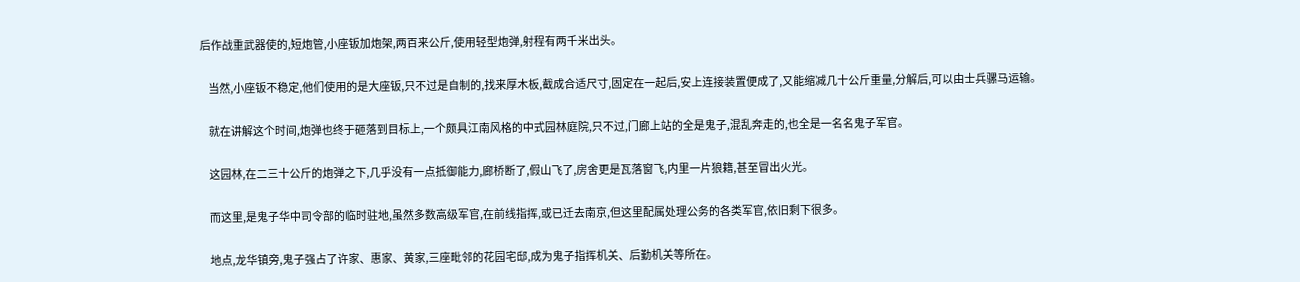后作战重武器使的,短炮管,小座钣加炮架,两百来公斤,使用轻型炮弹,射程有两千米出头。

    当然,小座钣不稳定,他们使用的是大座钣,只不过是自制的,找来厚木板,截成合适尺寸,固定在一起后,安上连接装置便成了,又能缩减几十公斤重量,分解后,可以由士兵骡马运输。

    就在讲解这个时间,炮弹也终于砸落到目标上,一个颇具江南风格的中式园林庭院,只不过,门廊上站的全是鬼子,混乱奔走的,也全是一名名鬼子军官。

    这园林,在二三十公斤的炮弹之下,几乎没有一点抵御能力,廊桥断了,假山飞了,房舍更是瓦落窗飞,内里一片狼籍,甚至冒出火光。

    而这里,是鬼子华中司令部的临时驻地,虽然多数高级军官,在前线指挥,或已迁去南京,但这里配属处理公务的各类军官,依旧剩下很多。

    地点,龙华镇旁,鬼子强占了许家、惠家、黄家,三座毗邻的花园宅邸,成为鬼子指挥机关、后勤机关等所在。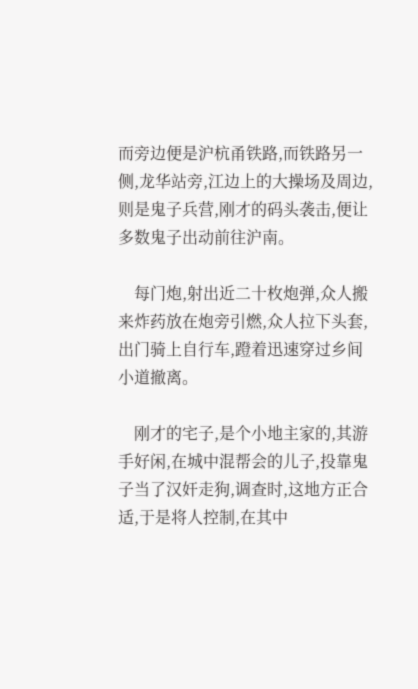而旁边便是沪杭甬铁路,而铁路另一侧,龙华站旁,江边上的大操场及周边,则是鬼子兵营,刚才的码头袭击,便让多数鬼子出动前往沪南。

    每门炮,射出近二十枚炮弹,众人搬来炸药放在炮旁引燃,众人拉下头套,出门骑上自行车,蹬着迅速穿过乡间小道撤离。

    刚才的宅子,是个小地主家的,其游手好闲,在城中混帮会的儿子,投靠鬼子当了汉奸走狗,调查时,这地方正合适,于是将人控制,在其中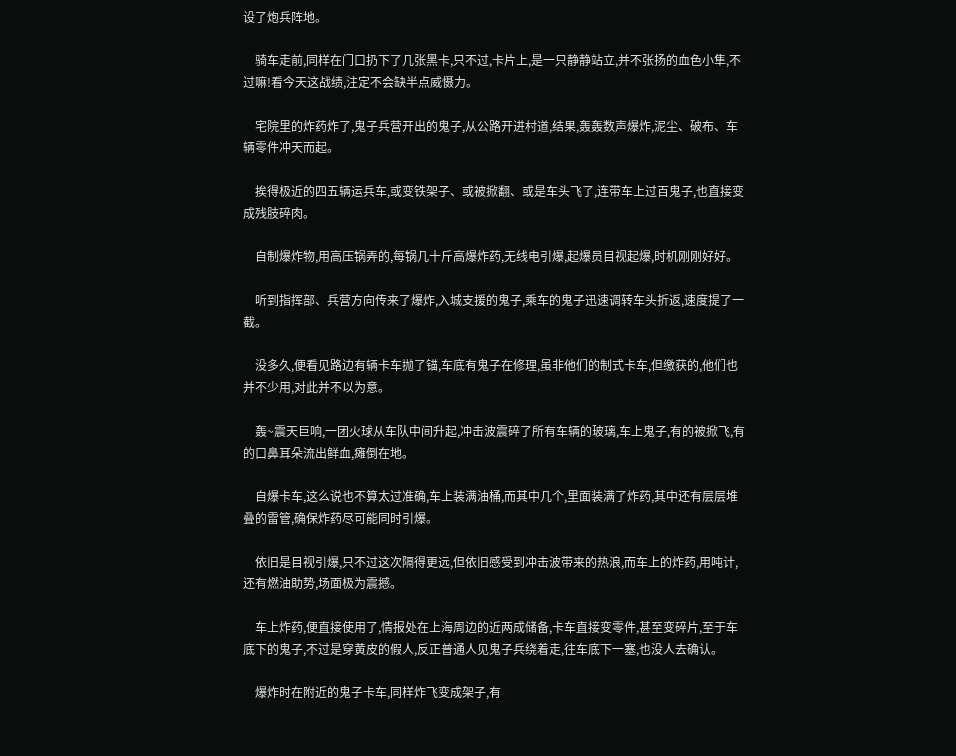设了炮兵阵地。

    骑车走前,同样在门口扔下了几张黑卡,只不过,卡片上,是一只静静站立,并不张扬的血色小隼,不过嘛!看今天这战绩,注定不会缺半点威慑力。

    宅院里的炸药炸了,鬼子兵营开出的鬼子,从公路开进村道,结果,轰轰数声爆炸,泥尘、破布、车辆零件冲天而起。

    挨得极近的四五辆运兵车,或变铁架子、或被掀翻、或是车头飞了,连带车上过百鬼子,也直接变成残肢碎肉。

    自制爆炸物,用高压锅弄的,每锅几十斤高爆炸药,无线电引爆,起爆员目视起爆,时机刚刚好好。

    听到指挥部、兵营方向传来了爆炸,入城支援的鬼子,乘车的鬼子迅速调转车头折返,速度提了一截。

    没多久,便看见路边有辆卡车抛了锚,车底有鬼子在修理,虽非他们的制式卡车,但缴获的,他们也并不少用,对此并不以为意。

    轰~震天巨响,一团火球从车队中间升起,冲击波震碎了所有车辆的玻璃,车上鬼子,有的被掀飞,有的口鼻耳朵流出鲜血,瘫倒在地。

    自爆卡车,这么说也不算太过准确,车上装满油桶,而其中几个,里面装满了炸药,其中还有层层堆叠的雷管,确保炸药尽可能同时引爆。

    依旧是目视引爆,只不过这次隔得更远,但依旧感受到冲击波带来的热浪,而车上的炸药,用吨计,还有燃油助势,场面极为震撼。

    车上炸药,便直接使用了,情报处在上海周边的近两成储备,卡车直接变零件,甚至变碎片,至于车底下的鬼子,不过是穿黄皮的假人,反正普通人见鬼子兵绕着走,往车底下一塞,也没人去确认。

    爆炸时在附近的鬼子卡车,同样炸飞变成架子,有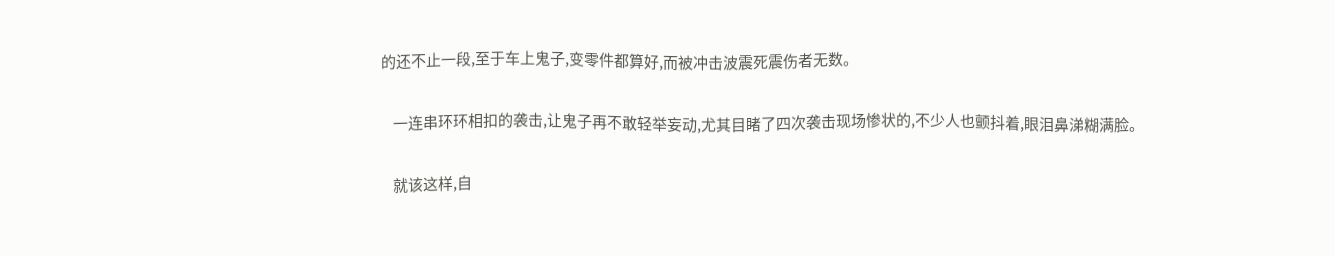的还不止一段,至于车上鬼子,变零件都算好,而被冲击波震死震伤者无数。

    一连串环环相扣的袭击,让鬼子再不敢轻举妄动,尤其目睹了四次袭击现场惨状的,不少人也颤抖着,眼泪鼻涕糊满脸。

    就该这样,自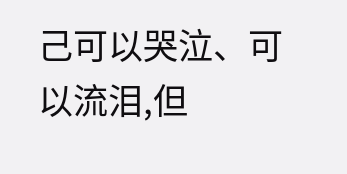己可以哭泣、可以流泪,但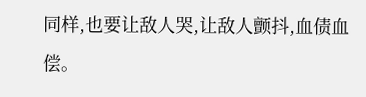同样,也要让敌人哭,让敌人颤抖,血债血偿。